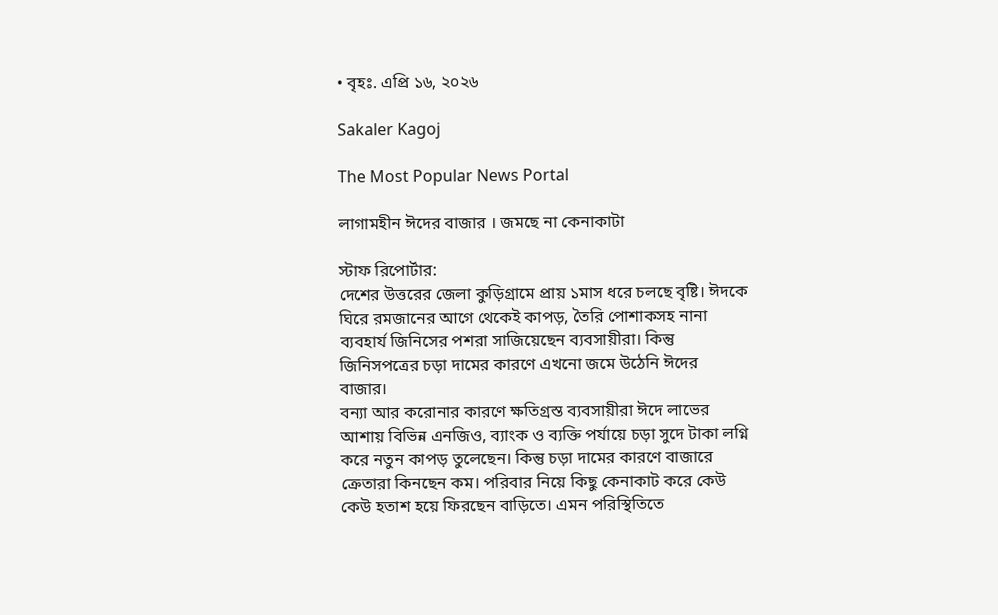• বৃহঃ. এপ্রি ১৬, ২০২৬

Sakaler Kagoj

The Most Popular News Portal

লাগামহীন ঈদের বাজার । জমছে না কেনাকাটা

স্টাফ রিপোর্টার:
দেশের উত্তরের জেলা কুড়িগ্রামে প্রায় ১মাস ধরে চলছে বৃষ্টি। ঈদকে ঘিরে রমজানের আগে থেকেই কাপড়, তৈরি পোশাকসহ নানা ব্যবহার্য জিনিসের পশরা সাজিয়েছেন ব্যবসায়ীরা। কিন্তু জিনিসপত্রের চড়া দামের কারণে এখনো জমে উঠেনি ঈদের বাজার।
বন্যা আর করোনার কারণে ক্ষতিগ্রস্ত ব্যবসায়ীরা ঈদে লাভের আশায় বিভিন্ন এনজিও, ব্যাংক ও ব্যক্তি পর্যায়ে চড়া সুদে টাকা লগ্নি করে নতুন কাপড় তুলেছেন। কিন্তু চড়া দামের কারণে বাজারে ক্রেতারা কিনছেন কম। পরিবার নিয়ে কিছু কেনাকাট করে কেউ কেউ হতাশ হয়ে ফিরছেন বাড়িতে। এমন পরিস্থিতিতে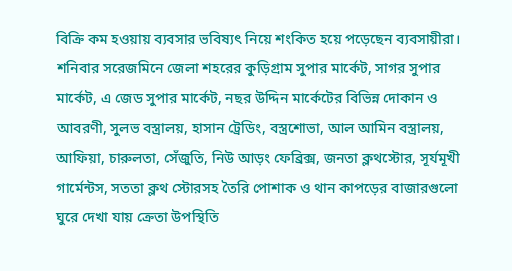বিক্রি কম হওয়ায় ব্যবসার ভবিষ্যৎ নিয়ে শংকিত হয়ে পড়েছেন ব্যবসায়ীরা।
শনিবার সরেজমিনে জেলা শহরের কুড়িগ্রাম সুপার মার্কেট, সাগর সুপার মার্কেট, এ জেড সুপার মার্কেট, নছর উদ্দিন মার্কেটের বিভিন্ন দোকান ও আবরণী, সুলভ বস্ত্রালয়, হাসান ট্রেডিং, বস্ত্রশোভা, আল আমিন বস্ত্রালয়, আফিয়া, চারুলতা, সেঁজুতি, নিউ আড়ং ফেব্রিক্স, জনতা ক্লথস্টোর, সূর্যমূখী গার্মেন্টস, সততা ক্লথ স্টোরসহ তৈরি পোশাক ও থান কাপড়ের বাজারগুলো ঘুরে দেখা যায় ক্রেতা উপস্থিতি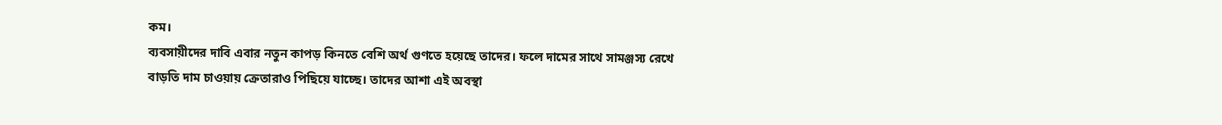কম।
ব্যবসায়ীদের দাবি এবার নতুন কাপড় কিনতে বেশি অর্থ গুণতে হয়েছে তাদের। ফলে দামের সাথে সামঞ্জস্য রেখে বাড়তি দাম চাওয়ায় ক্রেতারাও পিছিয়ে যাচ্ছে। তাদের আশা এই অবস্থা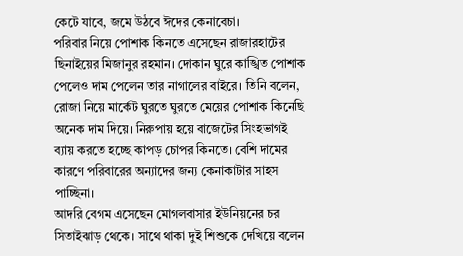কেটে যাবে, জমে উঠবে ঈদের কেনাবেচা।
পরিবার নিয়ে পোশাক কিনতে এসেছেন রাজারহাটের ছিনাইয়ের মিজানুর রহমান। দোকান ঘুরে কাঙ্খিত পোশাক পেলেও দাম পেলেন তার নাগালের বাইরে। তিনি বলেন, রোজা নিয়ে মার্কেট ঘুরতে ঘুরতে মেয়ের পোশাক কিনেছি অনেক দাম দিয়ে। নিরুপায় হয়ে বাজেটের সিংহভাগই ব্যায় করতে হচ্ছে কাপড় চোপর কিনতে। বেশি দামের কারণে পরিবারের অন্যাদের জন্য কেনাকাটার সাহস পাচ্ছিনা।
আদরি বেগম এসেছেন মোগলবাসার ইউনিয়নের চর সিতাইঝাড় থেকে। সাথে থাকা দুই শিশুকে দেখিয়ে বলেন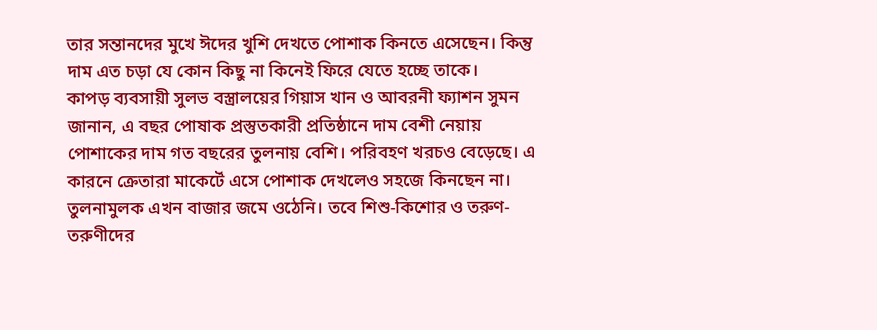তার সন্তানদের মুখে ঈদের খুশি দেখতে পোশাক কিনতে এসেছেন। কিন্তু দাম এত চড়া যে কোন কিছু না কিনেই ফিরে যেতে হচ্ছে তাকে।
কাপড় ব্যবসায়ী সুলভ বস্ত্রালয়ের গিয়াস খান ও আবরনী ফ্যাশন সুমন জানান, এ বছর পোষাক প্রস্তুতকারী প্রতিষ্ঠানে দাম বেশী নেয়ায় পোশাকের দাম গত বছরের তুলনায় বেশি। পরিবহণ খরচও বেড়েছে। এ কারনে ক্রেতারা মাকের্টে এসে পোশাক দেখলেও সহজে কিনছেন না। তুলনামুলক এখন বাজার জমে ওঠেনি। তবে শিশু-কিশোর ও তরুণ-তরুণীদের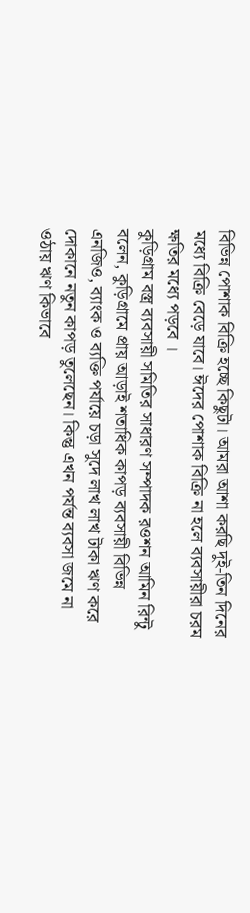বিভিন্ন পোশাক বিক্রি হচ্ছে কিছুটা। আমরা আশা করছি দুই-তিন দিনের মধ্যে বিক্রি বেড়ে যাবে। ঈদের পোশাক বিক্রি না হলে ব্যবসায়ীরা চরম ক্ষতির মধ্যে পড়বে ।
কুড়িগ্রাম বস্ত্র ব্যবসায়ী সমিতির সাধারণ সম্পাদক রওশন আমিন রিন্টু বলেন, কুড়িগ্রামে প্রায় আড়াই শতাধিক কাপড় ব্যবসায়ী বিভিন্ন এনজিও, ব্যাংক ও ব্যক্তি পর্যায়ে চড়া সুদে লাখ লাখ টাকা ঋণ করে দোকানে নতুন কাপড় তুলেছেন। কিন্তু এখন পর্যন্ত ব্যবসা জমে না ওঠায় ঋণ কিভাবে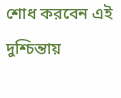শোধ করবেন এই দুশ্চিন্তায়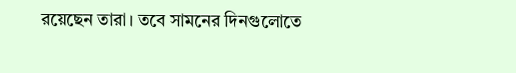রয়েছেন তারা। তবে সামনের দিনগুলোতে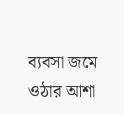ব্যবসা জমে ওঠার আশা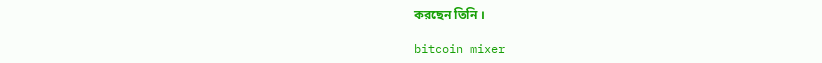করছেন তিনি ।

bitcoin mixer